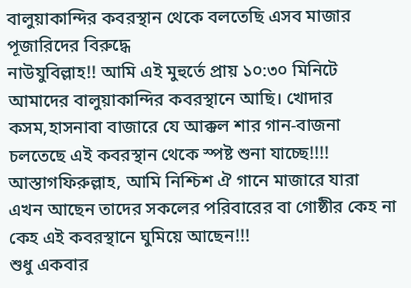বালুয়াকান্দির কবরস্থান থেকে বলতেছি এসব মাজার পূজারিদের বিরুদ্ধে
নাউযুবিল্লাহ!! আমি এই মুহুর্তে প্রায় ১০:৩০ মিনিটে আমাদের বালুয়াকান্দির কবরস্থানে আছি। খোদার কসম,হাসনাবা বাজারে যে আক্কল শার গান-বাজনা চলতেছে এই কবরস্থান থেকে স্পষ্ট শুনা যাচ্ছে!!!! আস্তাগফিরুল্লাহ, আমি নিশ্চিশ ঐ গানে মাজারে যারা এখন আছেন তাদের সকলের পরিবারের বা গোষ্ঠীর কেহ না কেহ এই কবরস্থানে ঘুমিয়ে আছেন!!!
শুধু একবার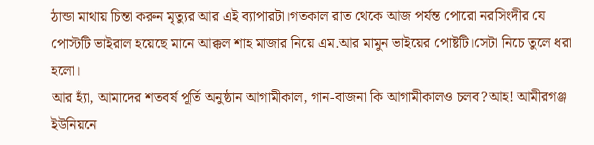ঠান্ডা মাথায় চিন্তা করুন মৃত্যুর আর এই ব্যাপারটা।গতকাল রাত থেকে আজ পর্যন্ত পোরো নরসিংদীর যে পোস্টটি ভাইরাল হয়েছে মানে আক্কল শাহ মাজার নিয়ে এম.আর মামুন ভাইয়ের পোষ্টটি।সেটা নিচে তুলে ধরা হলো।
আর হ্যাঁ, আমাদের শতবর্ষ পূর্তি অনুষ্ঠান আগামীকাল, গান-বাজনা কি আগামীকালও চলব?আহ! আমীরগঞ্জ ইউনিয়নে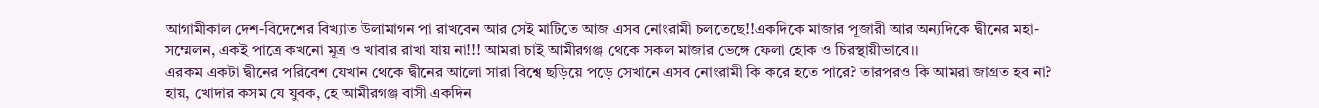আগামীকাল দেশ-বিদেশের বিখ্যাত উলামাগন পা রাখবেন আর সেই মাটিতে আজ এসব নোংরামী চলতেছে!!একদিকে মাজার পূজারী আর অন্যদিকে দ্বীনের মহা-সম্মেলন, একই পাত্রে কখনো মূত্র ও খাবার রাখা যায় না!!! আমরা চাই আমীরগঞ্জ থেকে সকল মাজার ভেঙ্গে ফেলা হোক ও চিরস্থায়ীভাবে।।
এরকম একটা দ্বীনের পরিবেশ যেখান থেকে দ্বীনের আলো সারা বিশ্বে ছড়িয়ে পড়ে সেখানে এসব নোংরামী কি করে হতে পারে? তারপরও কি আমরা জাগ্রত হব না? হায়, খোদার কসম যে যুবক, হে আমীরগঞ্জ বাসী একদিন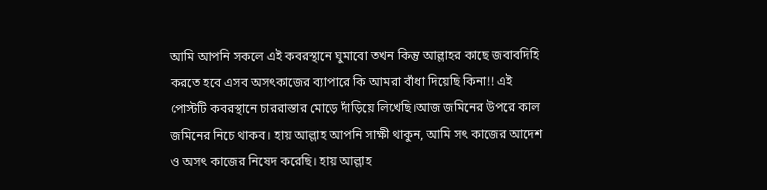আমি আপনি সকলে এই কবরস্থানে ঘুমাবো তখন কিন্তু আল্লাহর কাছে জবাবদিহি করতে হবে এসব অসৎকাজের ব্যাপারে কি আমরা বাঁধা দিয়েছি কিনা!! এই পোস্টটি কবরস্থানে চাররাস্তার মোড়ে দাঁড়িয়ে লিখেছি।আজ জমিনের উপরে কাল জমিনের নিচে থাকব। হায় আল্লাহ আপনি সাক্ষী থাকুন, আমি সৎ কাজের আদেশ ও অসৎ কাজের নিষেদ করেছি। হায় আল্লাহ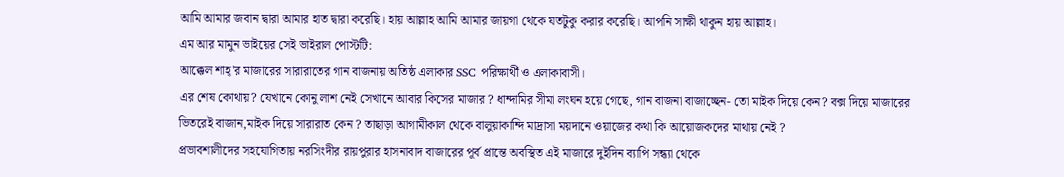আমি আমার জবান দ্বারা আমার হাত দ্বারা করেছি। হায় আল্লাহ আমি আমার জায়গা থেকে যতটুকু করার করেছি। আপনি সাক্ষী থাকুন হায় আল্লাহ।
এম আর মামুন ভাইয়ের সেই ভাইরাল পোস্টটি:
আক্কেল শাহ্'র মাজারের সারারাতের গান বাজনায় অতিষ্ঠ এলাকার SSC পরিক্ষার্থী ও এলাকাবাসী।
এর শেষ কোথায়? যেখানে কোনু লাশ নেই সেখানে আবার কিসের মাজার ? ধান্দামির সীমা লংঘন হয়ে গেছে, গান বাজনা বাজাচ্ছেন- তো মাইক দিয়ে কেন? বক্স দিয়ে মাজারের ভিতরেই বাজান,মাইক দিয়ে সারারাত কেন ? তাছাড়া আগামীকাল থেকে বালুয়াকান্দি মাদ্রাসা ময়দানে ওয়াজের কথা কি আয়োজকদের মাথায় নেই ?
প্রভাবশালীদের সহযোগিতায় নরসিংদীর রায়পুরার হাসনাবাদ বাজারের পূর্ব প্রান্তে অবস্থিত এই মাজারে দুইদিন ব্যাপি সন্ধ্যা থেকে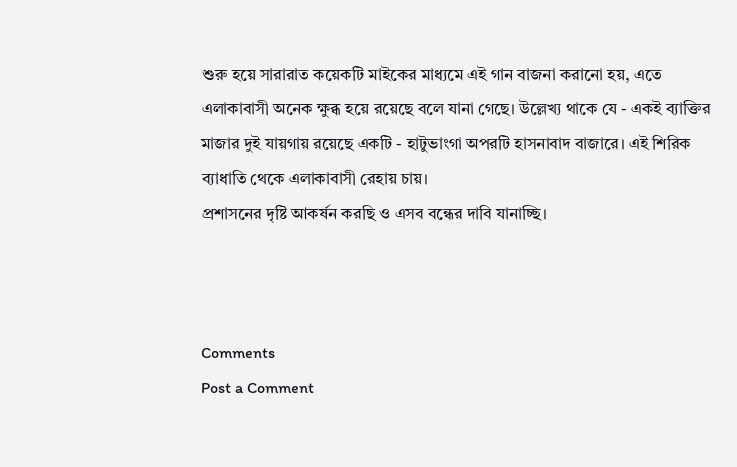শুরু হয়ে সারারাত কয়েকটি মাইকের মাধ্যমে এই গান বাজনা করানো হয়, এতে এলাকাবাসী অনেক ক্ষুব্ধ হয়ে রয়েছে বলে যানা গেছে। উল্লেখ্য থাকে যে - একই ব্যাক্তির মাজার দুই যায়গায় রয়েছে একটি - হাটুভাংগা অপরটি হাসনাবাদ বাজারে। এই শিরিক ব্যাধাতি থেকে এলাকাবাসী রেহায় চায়।
প্রশাসনের দৃষ্টি আকর্ষন করছি ও এসব বন্ধের দাবি যানাচ্ছি।



Comments
Post a Comment